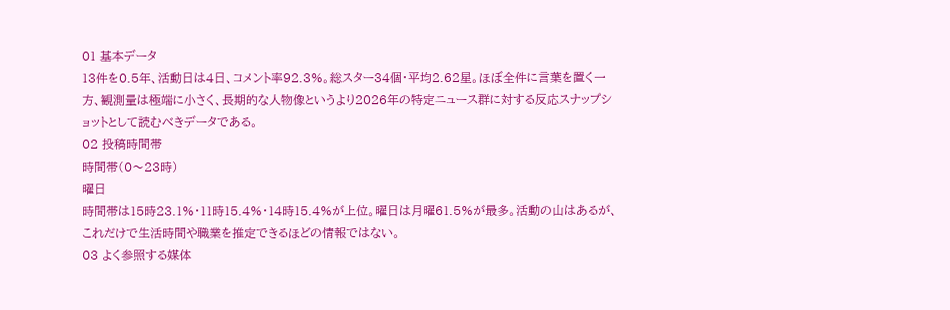01 基本データ
13件を0.5年、活動日は4日、コメント率92.3%。総スター34個・平均2.62星。ほぼ全件に言葉を置く一方、観測量は極端に小さく、長期的な人物像というより2026年の特定ニュース群に対する反応スナップショットとして読むべきデータである。
02 投稿時間帯
時間帯(0〜23時)
曜日
時間帯は15時23.1%・11時15.4%・14時15.4%が上位。曜日は月曜61.5%が最多。活動の山はあるが、これだけで生活時間や職業を推定できるほどの情報ではない。
03 よく参照する媒体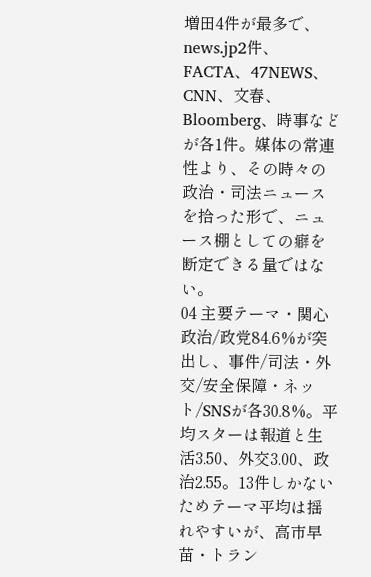増田4件が最多で、news.jp2件、FACTA、47NEWS、CNN、文春、Bloomberg、時事などが各1件。媒体の常連性より、その時々の政治・司法ニュースを拾った形で、ニュース棚としての癖を断定できる量ではない。
04 主要テーマ・関心
政治/政党84.6%が突出し、事件/司法・外交/安全保障・ネット/SNSが各30.8%。平均スターは報道と生活3.50、外交3.00、政治2.55。13件しかないためテーマ平均は揺れやすいが、高市早苗・トラン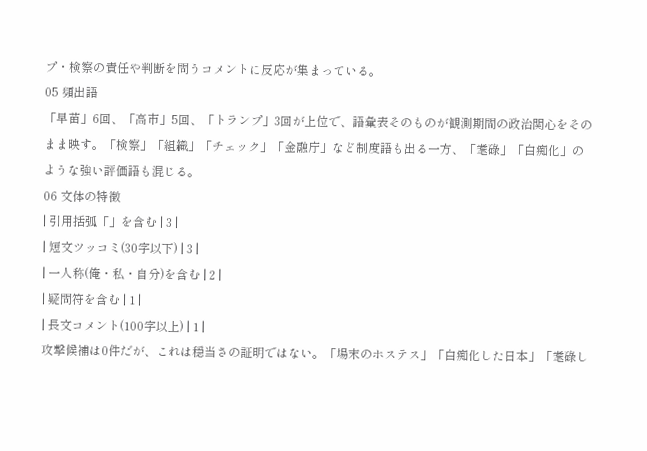プ・検察の責任や判断を問うコメントに反応が集まっている。
05 頻出語
「早苗」6回、「高市」5回、「トランプ」3回が上位で、語彙表そのものが観測期間の政治関心をそのまま映す。「検察」「組織」「チェック」「金融庁」など制度語も出る一方、「耄碌」「白痴化」のような強い評価語も混じる。
06 文体の特徴
| 引用括弧「」を含む | 3 |
| 短文ツッコミ(30字以下) | 3 |
| 一人称(俺・私・自分)を含む | 2 |
| 疑問符を含む | 1 |
| 長文コメント(100字以上) | 1 |
攻撃候補は0件だが、これは穏当さの証明ではない。「場末のホステス」「白痴化した日本」「耄碌し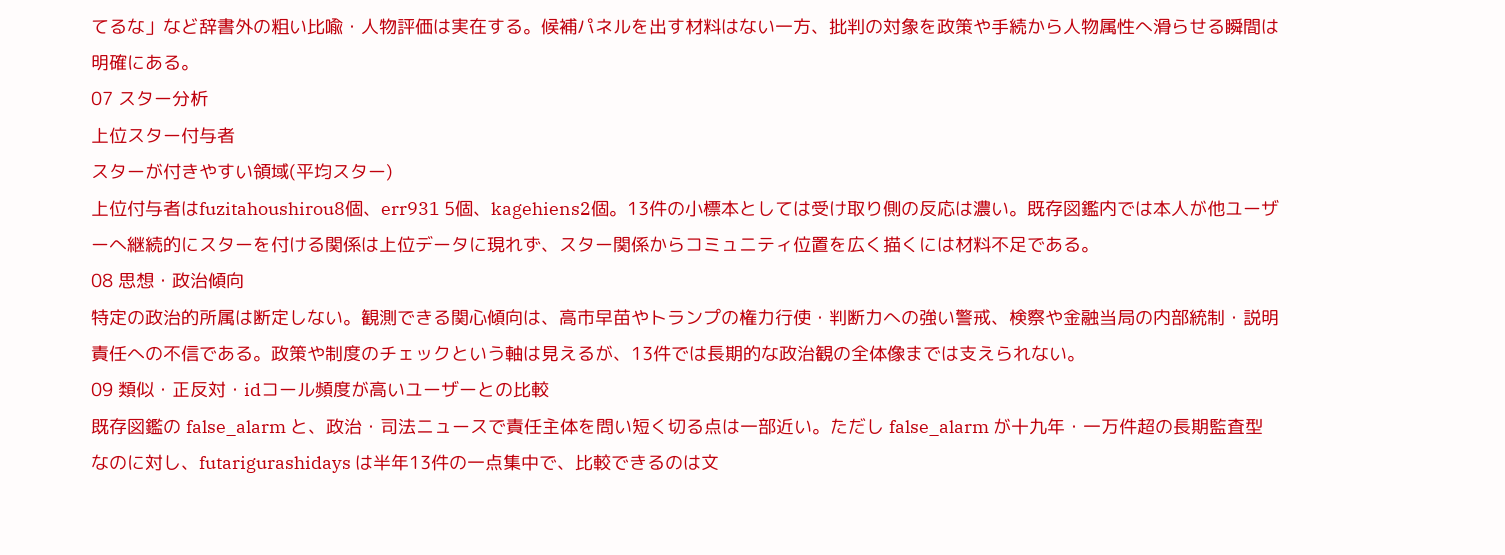てるな」など辞書外の粗い比喩・人物評価は実在する。候補パネルを出す材料はない一方、批判の対象を政策や手続から人物属性へ滑らせる瞬間は明確にある。
07 スター分析
上位スター付与者
スターが付きやすい領域(平均スター)
上位付与者はfuzitahoushirou8個、err931 5個、kagehiens2個。13件の小標本としては受け取り側の反応は濃い。既存図鑑内では本人が他ユーザーへ継続的にスターを付ける関係は上位データに現れず、スター関係からコミュニティ位置を広く描くには材料不足である。
08 思想・政治傾向
特定の政治的所属は断定しない。観測できる関心傾向は、高市早苗やトランプの権力行使・判断力への強い警戒、検察や金融当局の内部統制・説明責任への不信である。政策や制度のチェックという軸は見えるが、13件では長期的な政治観の全体像までは支えられない。
09 類似・正反対・idコール頻度が高いユーザーとの比較
既存図鑑の false_alarm と、政治・司法ニュースで責任主体を問い短く切る点は一部近い。ただし false_alarm が十九年・一万件超の長期監査型なのに対し、futarigurashidays は半年13件の一点集中で、比較できるのは文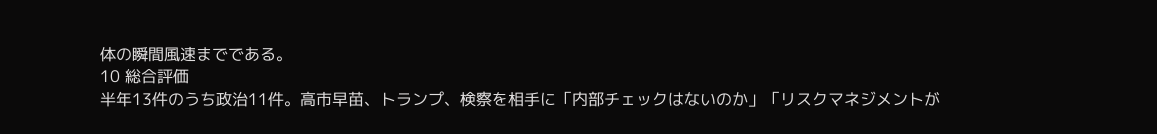体の瞬間風速までである。
10 総合評価
半年13件のうち政治11件。高市早苗、トランプ、検察を相手に「内部チェックはないのか」「リスクマネジメントが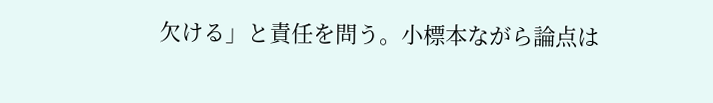欠ける」と責任を問う。小標本ながら論点は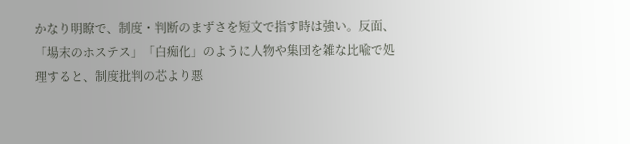かなり明瞭で、制度・判断のまずさを短文で指す時は強い。反面、「場末のホステス」「白痴化」のように人物や集団を雑な比喩で処理すると、制度批判の芯より悪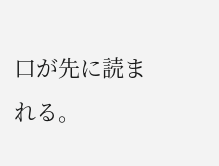口が先に読まれる。